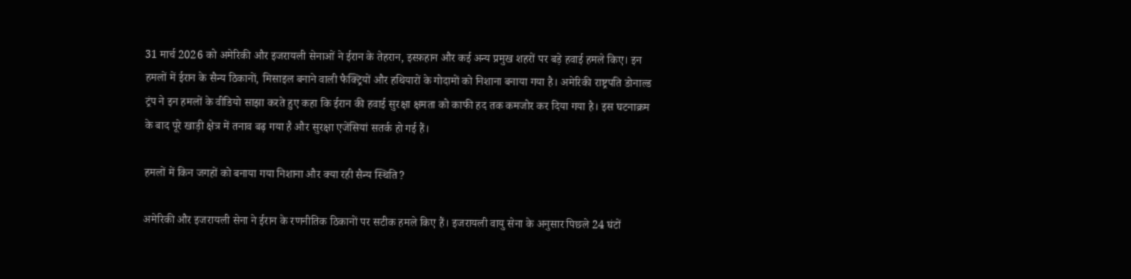31 मार्च 2026 को अमेरिकी और इजरायली सेनाओं ने ईरान के तेहरान, इस्फ़हान और कई अन्य प्रमुख शहरों पर बड़े हवाई हमले किए। इन हमलों में ईरान के सैन्य ठिकानों, मिसाइल बनाने वाली फैक्ट्रियों और हथियारों के गोदामों को निशाना बनाया गया है। अमेरिकी राष्ट्रपति डोनाल्ड ट्रंप ने इन हमलों के वीडियो साझा करते हुए कहा कि ईरान की हवाई सुरक्षा क्षमता को काफी हद तक कमजोर कर दिया गया है। इस घटनाक्रम के बाद पूरे खाड़ी क्षेत्र में तनाव बढ़ गया है और सुरक्षा एजेंसियां सतर्क हो गई हैं।

हमलों में किन जगहों को बनाया गया निशाना और क्या रही सैन्य स्थिति?

अमेरिकी और इजरायली सेना ने ईरान के रणनीतिक ठिकानों पर सटीक हमले किए हैं। इजरायली वायु सेना के अनुसार पिछले 24 घंटों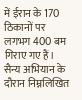में ईरान के 170 ठिकानों पर लगभग 400 बम गिराए गए हैं। सैन्य अभियान के दौरान निम्नलिखित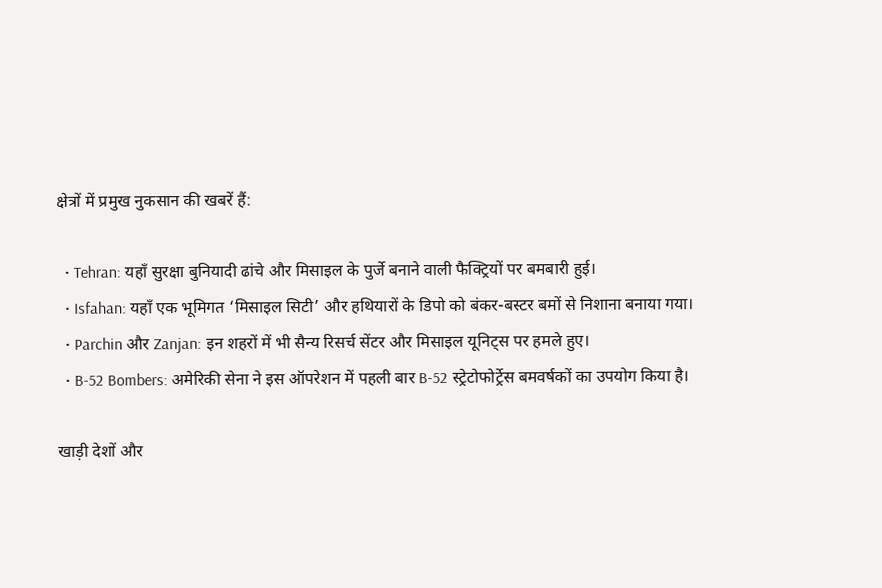क्षेत्रों में प्रमुख नुकसान की खबरें हैं:

  • Tehran: यहाँ सुरक्षा बुनियादी ढांचे और मिसाइल के पुर्जे बनाने वाली फैक्ट्रियों पर बमबारी हुई।
  • Isfahan: यहाँ एक भूमिगत ‘मिसाइल सिटी’ और हथियारों के डिपो को बंकर-बस्टर बमों से निशाना बनाया गया।
  • Parchin और Zanjan: इन शहरों में भी सैन्य रिसर्च सेंटर और मिसाइल यूनिट्स पर हमले हुए।
  • B-52 Bombers: अमेरिकी सेना ने इस ऑपरेशन में पहली बार B-52 स्ट्रेटोफोर्ट्रेस बमवर्षकों का उपयोग किया है।

खाड़ी देशों और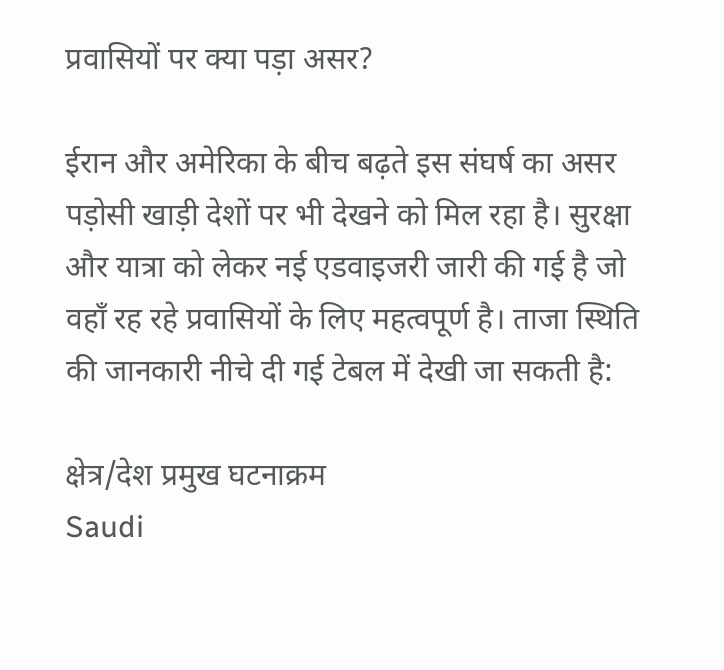प्रवासियों पर क्या पड़ा असर?

ईरान और अमेरिका के बीच बढ़ते इस संघर्ष का असर पड़ोसी खाड़ी देशों पर भी देखने को मिल रहा है। सुरक्षा और यात्रा को लेकर नई एडवाइजरी जारी की गई है जो वहाँ रह रहे प्रवासियों के लिए महत्वपूर्ण है। ताजा स्थिति की जानकारी नीचे दी गई टेबल में देखी जा सकती है:

क्षेत्र/देश प्रमुख घटनाक्रम
Saudi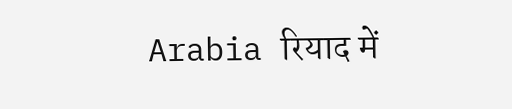Arabia रियाद में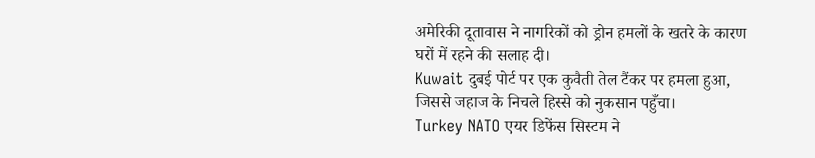अमेरिकी दूतावास ने नागरिकों को ड्रोन हमलों के खतरे के कारण घरों में रहने की सलाह दी।
Kuwait दुबई पोर्ट पर एक कुवैती तेल टैंकर पर हमला हुआ, जिससे जहाज के निचले हिस्से को नुकसान पहुँचा।
Turkey NATO एयर डिफेंस सिस्टम ने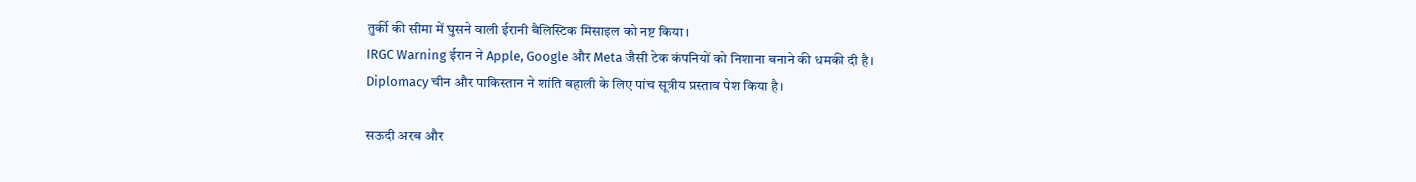तुर्की की सीमा में घुसने वाली ईरानी बैलिस्टिक मिसाइल को नष्ट किया।
IRGC Warning ईरान ने Apple, Google और Meta जैसी टेक कंपनियों को निशाना बनाने की धमकी दी है।
Diplomacy चीन और पाकिस्तान ने शांति बहाली के लिए पांच सूत्रीय प्रस्ताव पेश किया है।

सऊदी अरब और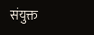संयुक्त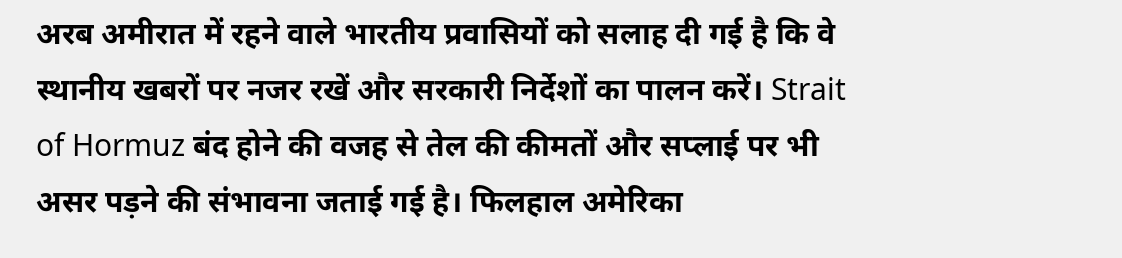अरब अमीरात में रहने वाले भारतीय प्रवासियों को सलाह दी गई है कि वे स्थानीय खबरों पर नजर रखें और सरकारी निर्देशों का पालन करें। Strait of Hormuz बंद होने की वजह से तेल की कीमतों और सप्लाई पर भी असर पड़ने की संभावना जताई गई है। फिलहाल अमेरिका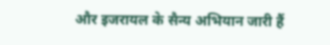और इजरायल के सैन्य अभियान जारी हैं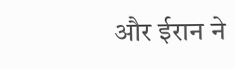और ईरान ने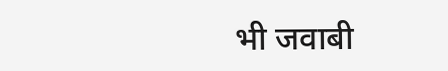भी जवाबी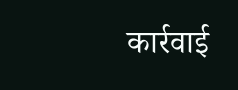कार्रवाई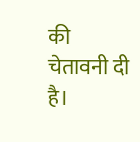की चेतावनी दी है।